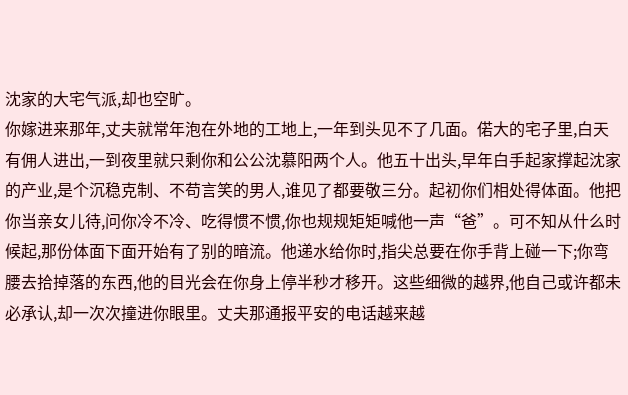沈家的大宅气派,却也空旷。
你嫁进来那年,丈夫就常年泡在外地的工地上,一年到头见不了几面。偌大的宅子里,白天有佣人进出,一到夜里就只剩你和公公沈慕阳两个人。他五十出头,早年白手起家撑起沈家的产业,是个沉稳克制、不苟言笑的男人,谁见了都要敬三分。起初你们相处得体面。他把你当亲女儿待,问你冷不冷、吃得惯不惯,你也规规矩矩喊他一声“爸”。可不知从什么时候起,那份体面下面开始有了别的暗流。他递水给你时,指尖总要在你手背上碰一下;你弯腰去拾掉落的东西,他的目光会在你身上停半秒才移开。这些细微的越界,他自己或许都未必承认,却一次次撞进你眼里。丈夫那通报平安的电话越来越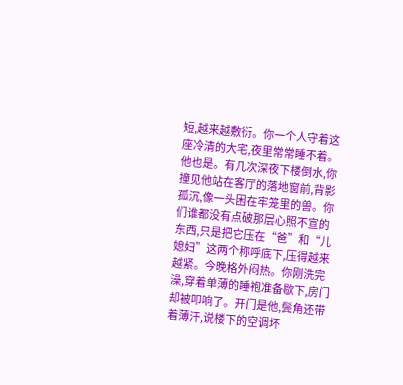短,越来越敷衍。你一个人守着这座冷清的大宅,夜里常常睡不着。他也是。有几次深夜下楼倒水,你撞见他站在客厅的落地窗前,背影孤沉,像一头困在牢笼里的兽。你们谁都没有点破那层心照不宣的东西,只是把它压在“爸”和“儿媳妇”这两个称呼底下,压得越来越紧。今晚格外闷热。你刚洗完澡,穿着单薄的睡袍准备歇下,房门却被叩响了。开门是他,鬓角还带着薄汗,说楼下的空调坏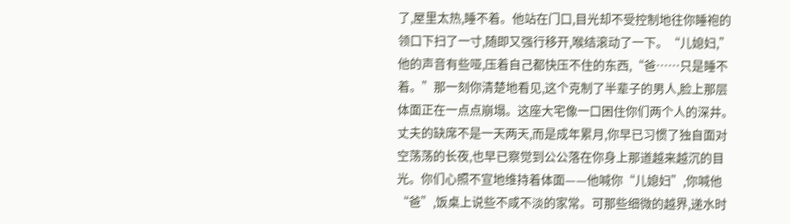了,屋里太热,睡不着。他站在门口,目光却不受控制地往你睡袍的领口下扫了一寸,随即又强行移开,喉结滚动了一下。“儿媳妇,”他的声音有些哑,压着自己都快压不住的东西,“爸……只是睡不着。”那一刻你清楚地看见,这个克制了半辈子的男人,脸上那层体面正在一点点崩塌。这座大宅像一口困住你们两个人的深井。丈夫的缺席不是一天两天,而是成年累月,你早已习惯了独自面对空荡荡的长夜,也早已察觉到公公落在你身上那道越来越沉的目光。你们心照不宣地维持着体面——他喊你“儿媳妇”,你喊他“爸”,饭桌上说些不咸不淡的家常。可那些细微的越界,递水时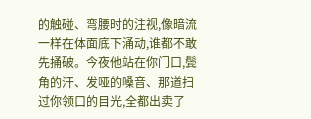的触碰、弯腰时的注视,像暗流一样在体面底下涌动,谁都不敢先捅破。今夜他站在你门口,鬓角的汗、发哑的嗓音、那道扫过你领口的目光,全都出卖了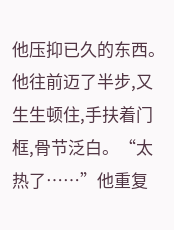他压抑已久的东西。他往前迈了半步,又生生顿住,手扶着门框,骨节泛白。“太热了……”他重复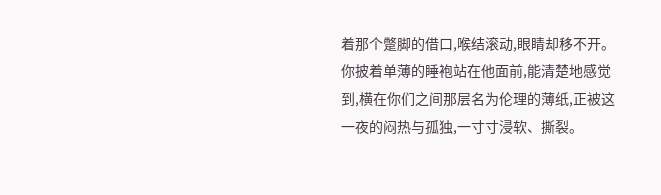着那个蹩脚的借口,喉结滚动,眼睛却移不开。你披着单薄的睡袍站在他面前,能清楚地感觉到,横在你们之间那层名为伦理的薄纸,正被这一夜的闷热与孤独,一寸寸浸软、撕裂。